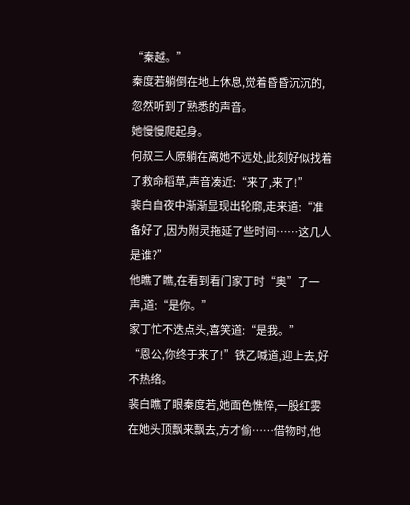“秦越。”
秦度若躺倒在地上休息,觉着昏昏沉沉的,忽然听到了熟悉的声音。
她慢慢爬起身。
何叔三人原躺在离她不远处,此刻好似找着了救命稻草,声音凑近:“来了,来了!”
裴白自夜中渐渐显现出轮廓,走来道:“准备好了,因为附灵拖延了些时间……这几人是谁?”
他瞧了瞧,在看到看门家丁时“奥”了一声,道:“是你。”
家丁忙不迭点头,喜笑道:“是我。”
“恩公,你终于来了!”铁乙喊道,迎上去,好不热络。
裴白瞧了眼秦度若,她面色憔悴,一股红雾在她头顶飘来飘去,方才偷……借物时,他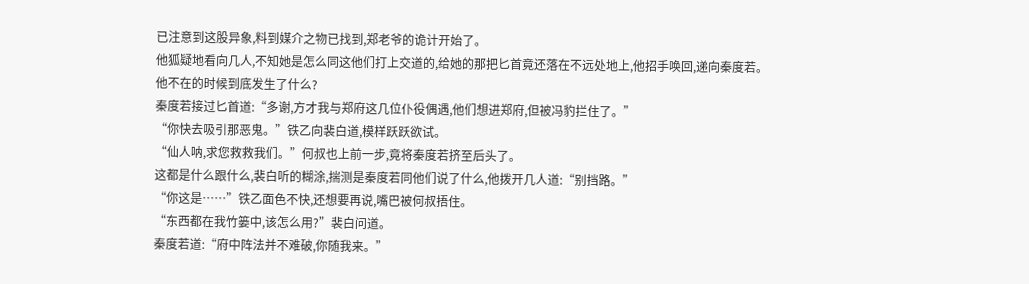已注意到这股异象,料到媒介之物已找到,郑老爷的诡计开始了。
他狐疑地看向几人,不知她是怎么同这他们打上交道的,给她的那把匕首竟还落在不远处地上,他招手唤回,递向秦度若。
他不在的时候到底发生了什么?
秦度若接过匕首道:“多谢,方才我与郑府这几位仆役偶遇,他们想进郑府,但被冯豹拦住了。”
“你快去吸引那恶鬼。”铁乙向裴白道,模样跃跃欲试。
“仙人呐,求您救救我们。”何叔也上前一步,竟将秦度若挤至后头了。
这都是什么跟什么,裴白听的糊涂,揣测是秦度若同他们说了什么,他拨开几人道:“别挡路。”
“你这是……”铁乙面色不快,还想要再说,嘴巴被何叔捂住。
“东西都在我竹篓中,该怎么用?”裴白问道。
秦度若道:“府中阵法并不难破,你随我来。”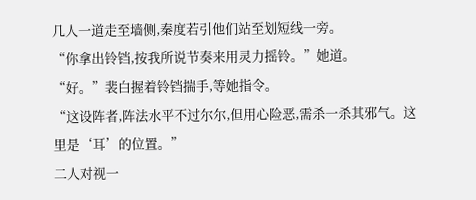几人一道走至墙侧,秦度若引他们站至划短线一旁。
“你拿出铃铛,按我所说节奏来用灵力摇铃。”她道。
“好。”裴白握着铃铛揣手,等她指令。
“这设阵者,阵法水平不过尔尔,但用心险恶,需杀一杀其邪气。这里是‘耳’的位置。”
二人对视一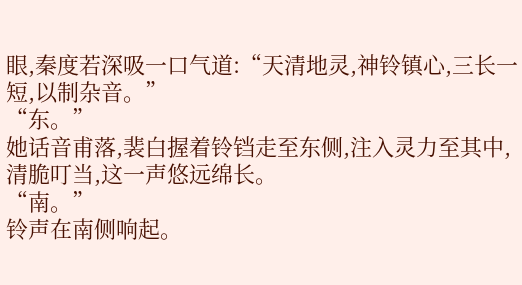眼,秦度若深吸一口气道:“天清地灵,神铃镇心,三长一短,以制杂音。”
“东。”
她话音甫落,裴白握着铃铛走至东侧,注入灵力至其中,清脆叮当,这一声悠远绵长。
“南。”
铃声在南侧响起。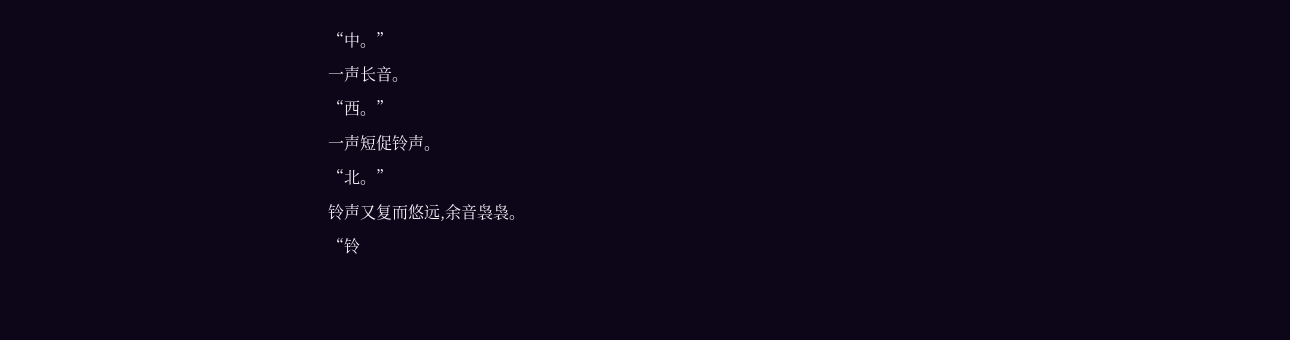“中。”
一声长音。
“西。”
一声短促铃声。
“北。”
铃声又复而悠远,余音袅袅。
“铃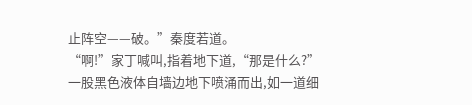止阵空——破。”秦度若道。
“啊!”家丁喊叫,指着地下道,“那是什么?”
一股黑色液体自墙边地下喷涌而出,如一道细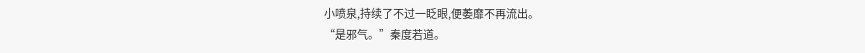小喷泉,持续了不过一眨眼,便萎靡不再流出。
“是邪气。”秦度若道。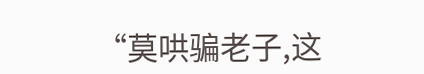“莫哄骗老子,这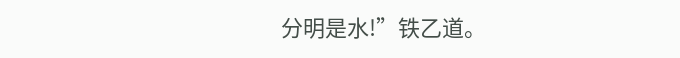分明是水!”铁乙道。